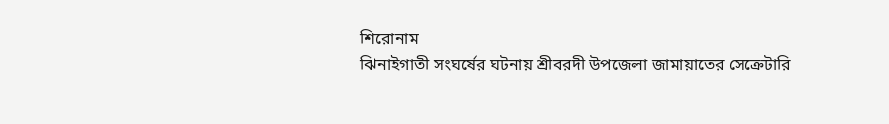শিরোনাম
ঝিনাইগাতী সংঘর্ষের ঘটনায় শ্রীবরদী উপজেলা জামায়াতের সেক্রেটারি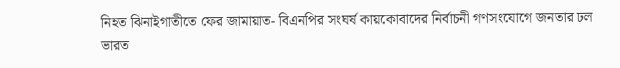নিহত ঝিনাইগাতীতে ফের জামায়াত- বিএনপির সংঘর্ষ কায়কোবাদের নির্বাচনী গণসংযোগে জনতার ঢল ভারত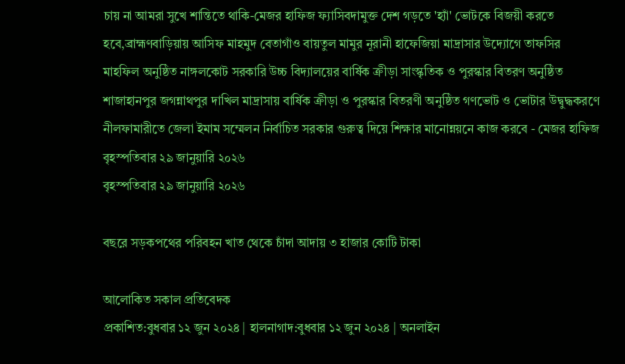চায় না আমরা সুখে শান্তিতে থাকি-মেজর হাফিজ ফ্যাসিবদামুক্ত দেশ গড়তে 'হ্যাঁ' ভোটকে বিজয়ী করতে হবে,ব্রাহ্মণবাড়িয়ায় আসিফ মাহমুদ বেতাগাঁও বায়তুল মামুর নূরানী হাফেজিয়া মাদ্রাসার উদ্যোগে তাফসির মাহফিল অনুষ্ঠিত নাঙ্গলকোট সরকারি উচ্চ বিদ্যালয়ের বার্ষিক ক্রীড়া সাংস্কৃতিক ও পুরস্কার বিতরণ অনুষ্ঠিত শাজাহানপুর জগন্নাথপুর দাখিল মাদ্রাসায় বার্ষিক ক্রীড়া ও পুরস্কার বিতরণী অনুষ্ঠিত গণভোট ও ভোটার উদ্বুদ্ধকরণে নীলফামারীতে জেলা ইমাম সম্মেলন নির্বাচিত সরকার গুরুত্ব দিয়ে শিক্ষার মানোন্নয়নে কাজ করবে - মেজর হাফিজ
বৃহস্পতিবার ২৯ জানুয়ারি ২০২৬
বৃহস্পতিবার ২৯ জানুয়ারি ২০২৬

বছরে সড়কপথের পরিবহন খাত থেকে চাঁদা আদায় ৩ হাজার কোটি টাকা

আলোকিত সকাল প্রতিবেদক
প্রকাশিত:বুধবার ১২ জুন ২০২৪ | হালনাগাদ:বুধবার ১২ জুন ২০২৪ | অনলাইন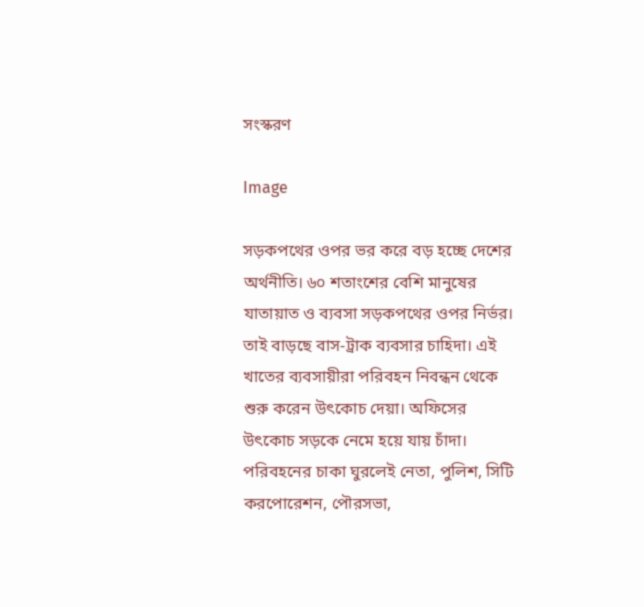সংস্করণ

Image

সড়কপথের ওপর ভর করে বড় হচ্ছে দেশের অর্থনীতি। ৬০ শতাংশের বেশি মানুষের যাতায়াত ও ব্যবসা সড়কপথের ওপর নির্ভর। তাই বাড়ছে বাস-ট্রাক ব্যবসার চাহিদা। এই খাতের ব্যবসায়ীরা পরিবহন নিবন্ধন থেকে শুরু করেন উৎকোচ দেয়া। অফিসের উৎকোচ সড়কে নেমে হয়ে যায় চাঁদা। পরিবহনের চাকা ঘুরলেই নেতা, পুলিশ, সিটি করপোরেশন, পৌরসভা,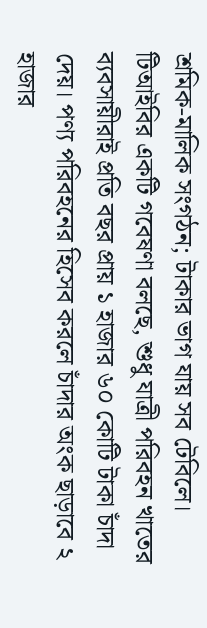শ্রমিক-মালিক সংগঠন; টাকার ভাগ যায় সব টেবিলে। টিআইবির একটি গবেষণা বলছে, শুধু যাত্রী পরিবহন খাতের ব্যবসায়ীরাই প্রতি বছর প্রায় ১ হাজার ৬০ কোটি টাকা চাঁদা দেয়। পণ্য পরিবহনের হিসেব করলে চাঁদার অংক ছাড়াবে ২ হাজার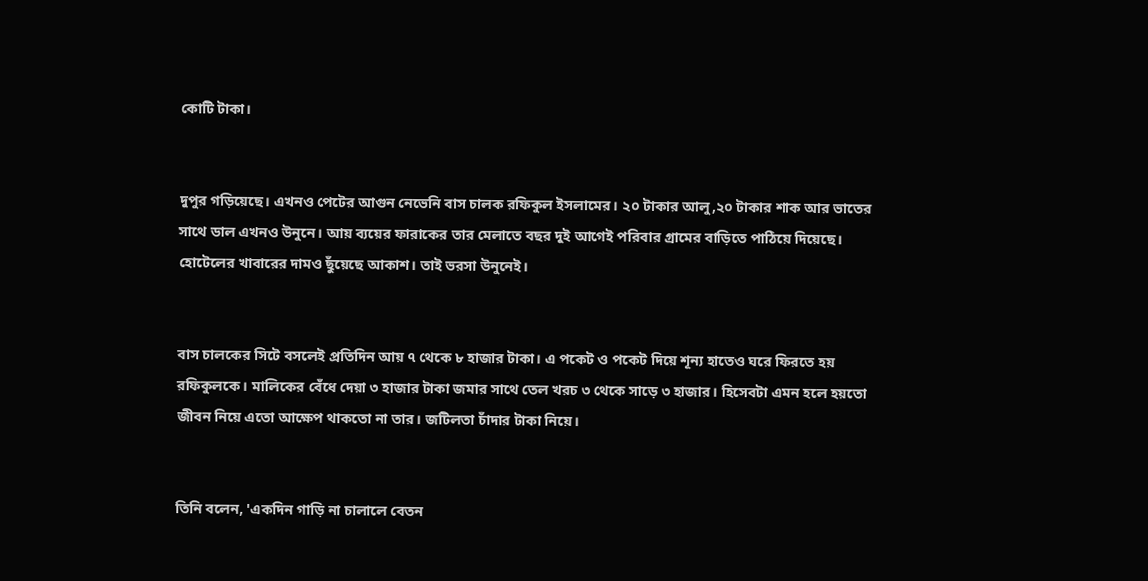কোটি টাকা।


দুপুর গড়িয়েছে। এখনও পেটের আগুন নেভেনি বাস চালক রফিকুল ইসলামের। ২০ টাকার আলু,২০ টাকার শাক আর ভাতের সাথে ডাল এখনও উনুনে। আয় ব্যয়ের ফারাকের তার মেলাতে বছর দুই আগেই পরিবার গ্রামের বাড়িতে পাঠিয়ে দিয়েছে। হোটেলের খাবারের দামও ছুঁয়েছে আকাশ। তাই ভরসা উনুনেই।


বাস চালকের সিটে বসলেই প্রতিদিন আয় ৭ থেকে ৮ হাজার টাকা। এ পকেট ও পকেট দিয়ে শূন্য হাতেও ঘরে ফিরতে হয় রফিকুলকে। মালিকের বেঁধে দেয়া ৩ হাজার টাকা জমার সাথে তেল খরচ ৩ থেকে সাড়ে ৩ হাজার। হিসেবটা এমন হলে হয়তো জীবন নিয়ে এতো আক্ষেপ থাকতো না তার। জটিলতা চাঁদার টাকা নিয়ে।


তিনি বলেন, 'একদিন গাড়ি না চালালে বেতন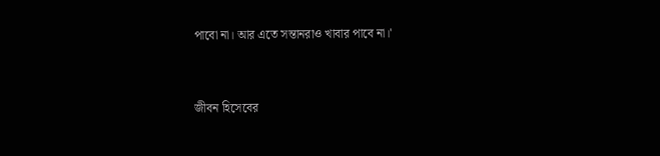পাবো না। আর এতে সন্তানরাও খাবার পাবে না।'


জীবন হিসেবের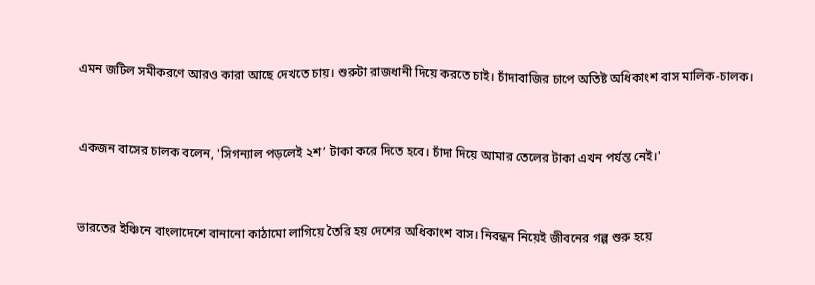এমন জটিল সমীকরণে আরও কারা আছে দেখতে চায়। শুরুটা রাজধানী দিয়ে করতে চাই। চাঁদাবাজির চাপে অতিষ্ট অধিকাংশ বাস মালিক-চালক।


একজন বাসের চালক বলেন, 'সিগন্যাল পড়লেই ২শ’ টাকা করে দিতে হবে। চাঁদা দিয়ে আমার তেলের টাকা এখন পর্যন্ত নেই।'


ভারতের ইঞ্চিনে বাংলাদেশে বানানো কাঠামো লাগিয়ে তৈরি হয় দেশের অধিকাংশ বাস। নিবন্ধন নিয়েই জীবনের গল্প শুরু হয়ে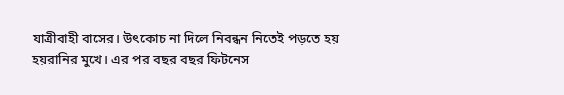যাত্রীবাহী বাসের। উৎকোচ না দিলে নিবন্ধন নিতেই পড়তে হয় হয়রানির মুখে। এর পর বছর বছর ফিটনেস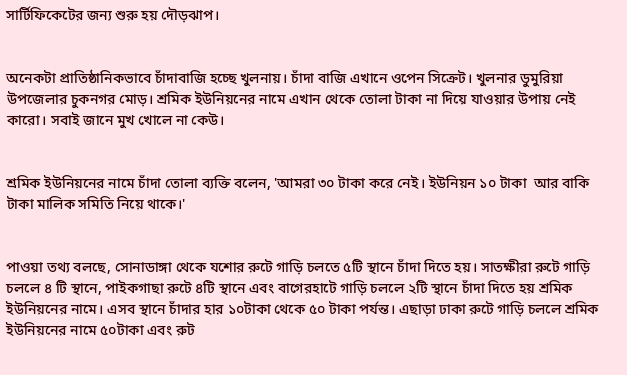সার্টিফিকেটের জন্য শুরু হয় দৌড়ঝাপ।


অনেকটা প্রাতিষ্ঠানিকভাবে চাঁদাবাজি হচ্ছে খুলনায়। চাঁদা বাজি এখানে ওপেন সিক্রেট। খুলনার ডুমুরিয়া উপজেলার চুকনগর মোড়। শ্রমিক ইউনিয়নের নামে এখান থেকে তোলা টাকা না দিয়ে যাওয়ার উপায় নেই কারো। সবাই জানে মুখ খোলে না কেউ।


শ্রমিক ইউনিয়নের নামে চাঁদা তোলা ব্যক্তি বলেন, 'আমরা ৩০ টাকা করে নেই। ইউনিয়ন ১০ টাকা  আর বাকি টাকা মালিক সমিতি নিয়ে থাকে।'


পাওয়া তথ্য বলছে, সোনাডাঙ্গা থেকে যশোর রুটে গাড়ি চলতে ৫টি স্থানে চাঁদা দিতে হয়। সাতক্ষীরা রুটে গাড়ি চললে ৪ টি স্থানে, পাইকগাছা রুটে ৪টি স্থানে এবং বাগেরহাটে গাড়ি চললে ২টি স্থানে চাঁদা দিতে হয় শ্রমিক ইউনিয়নের নামে। এসব স্থানে চাঁদার হার ১০টাকা থেকে ৫০ টাকা পর্যন্ত। এছাড়া ঢাকা রুটে গাড়ি চললে শ্রমিক ইউনিয়নের নামে ৫০টাকা এবং রুট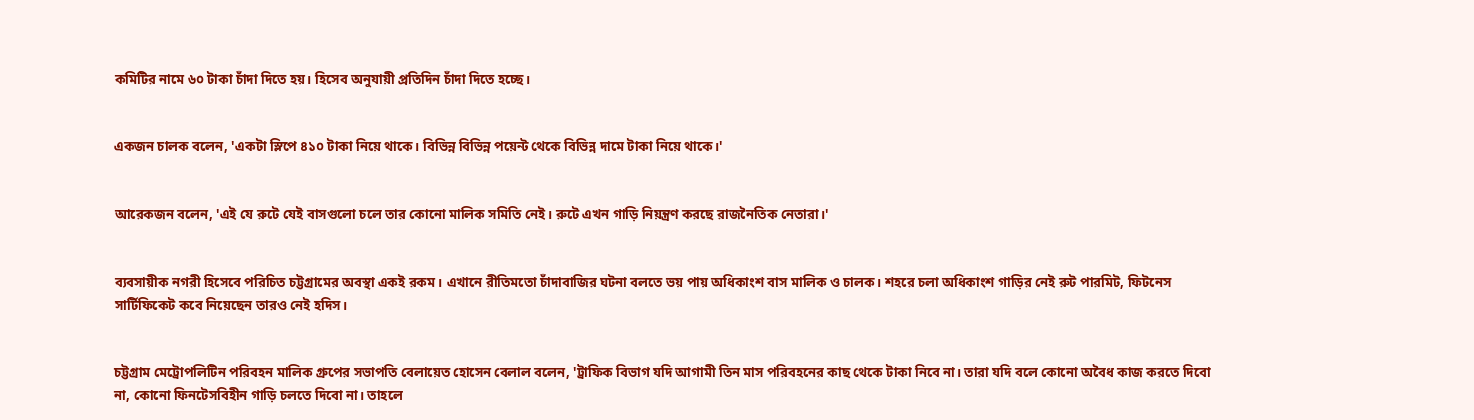কমিটির নামে ৬০ টাকা চাঁদা দিতে হয়। হিসেব অনুযায়ী প্রতিদিন চাঁদা দিতে হচ্ছে।


একজন চালক বলেন, 'একটা স্লিপে ৪১০ টাকা নিয়ে থাকে। বিভিন্ন বিভিন্ন পয়েন্ট থেকে বিভিন্ন দামে টাকা নিয়ে থাকে।'


আরেকজন বলেন, 'এই যে রুটে যেই বাসগুলো চলে তার কোনো মালিক সমিতি নেই। রুটে এখন গাড়ি নিয়ন্ত্রণ করছে রাজনৈতিক নেতারা।'


ব্যবসায়ীক নগরী হিসেবে পরিচিত চট্টগ্রামের অবস্থা একই রকম। এখানে রীতিমতো চাঁদাবাজির ঘটনা বলতে ভয় পায় অধিকাংশ বাস মালিক ও চালক। শহরে চলা অধিকাংশ গাড়ির নেই রুট পারমিট, ফিটনেস সার্টিফিকেট কবে নিয়েছেন তারও নেই হদিস।


চট্টগ্রাম মেট্রোপলিটিন পরিবহন মালিক গ্রুপের সভাপতি বেলায়েত হোসেন বেলাল বলেন, 'ট্রাফিক বিভাগ যদি আগামী তিন মাস পরিবহনের কাছ থেকে টাকা নিবে না। তারা যদি বলে কোনো অবৈধ কাজ করতে দিবো না, কোনো ফিনটেসবিহীন গাড়ি চলতে দিবো না। তাহলে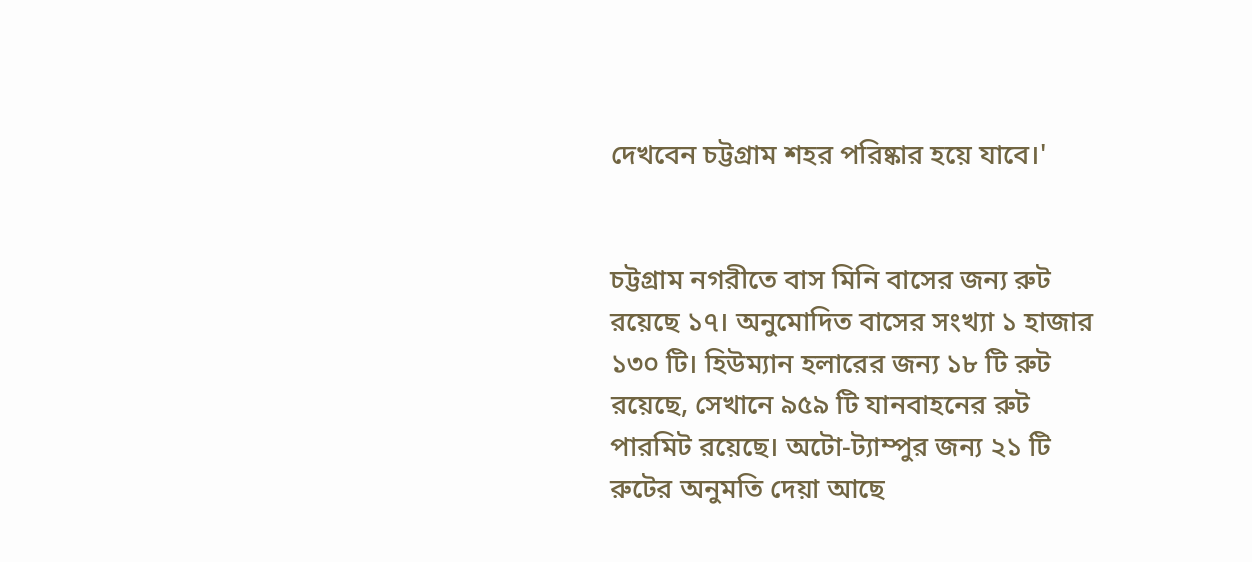দেখবেন চট্টগ্রাম শহর পরিষ্কার হয়ে যাবে।'


চট্টগ্রাম নগরীতে বাস মিনি বাসের জন্য রুট রয়েছে ১৭। অনুমোদিত বাসের সংখ্যা ১ হাজার ১৩০ টি। হিউম্যান হলারের জন্য ১৮ টি রুট রয়েছে, সেখানে ৯৫৯ টি যানবাহনের রুট পারমিট রয়েছে। অটো-ট্যাম্পুর জন্য ২১ টি রুটের অনুমতি দেয়া আছে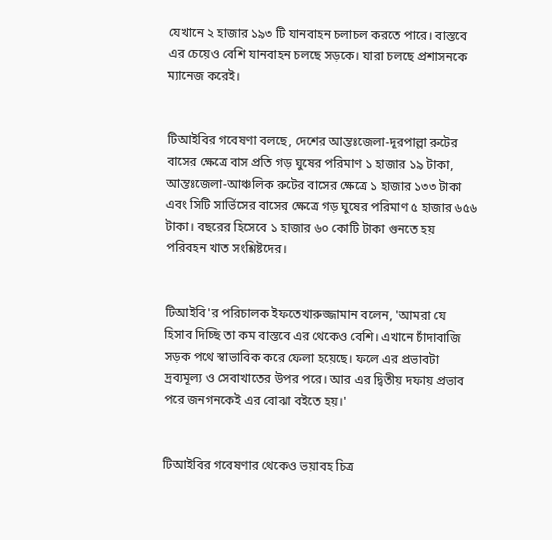যেখানে ২ হাজার ১৯৩ টি যানবাহন চলাচল করতে পারে। বাস্তবে এর চেয়েও বেশি যানবাহন চলছে সড়কে। যারা চলছে প্রশাসনকে ম্যানেজ করেই।


টিআইবির গবেষণা বলছে, দেশের আন্তঃজেলা-দূরপাল্লা রুটের বাসের ক্ষেত্রে বাস প্রতি গড় ঘুষের পরিমাণ ১ হাজার ১৯ টাকা, আন্তঃজেলা-আঞ্চলিক রুটের বাসের ক্ষেত্রে ১ হাজার ১৩৩ টাকা এবং সিটি সার্ভিসের বাসের ক্ষেত্রে গড় ঘুষের পরিমাণ ৫ হাজার ৬৫৬ টাকা। বছরের হিসেবে ১ হাজার ৬০ কোটি টাকা গুনতে হয় পরিবহন খাত সংশ্লিষ্টদের।


টিআইবি'র পরিচালক ইফতেখারুজ্জামান বলেন, 'আমরা যে হিসাব দিচ্ছি তা কম বাস্তবে এর থেকেও বেশি। এখানে চাঁদাবাজি সড়ক পথে স্বাভাবিক করে ফেলা হয়েছে। ফলে এর প্রভাবটা দ্রব্যমূল্য ও সেবাখাতের উপর পরে। আর এর দ্বিতীয় দফায় প্রভাব পরে জনগনকেই এর বোঝা বইতে হয়।'


টিআইবির গবেষণার থেকেও ভয়াবহ চিত্র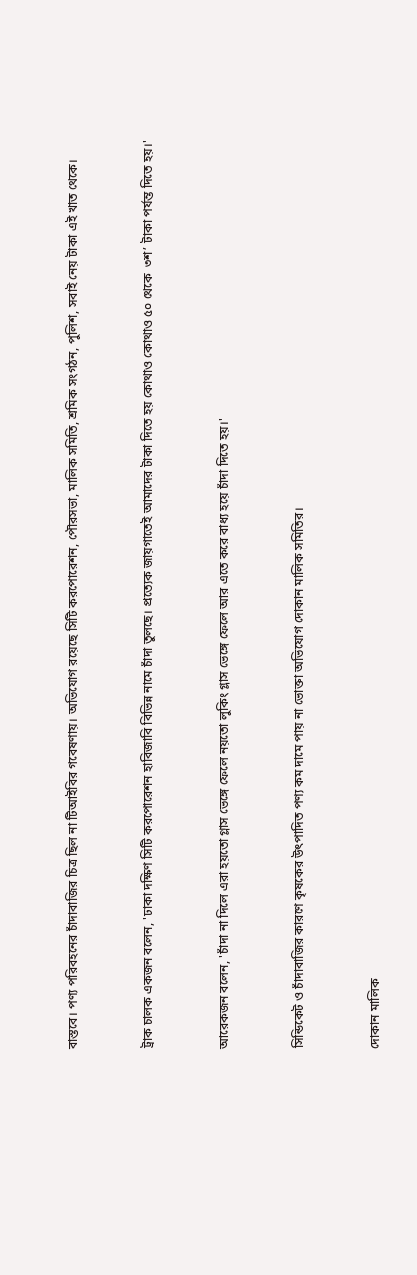বাস্তবে। পণ্য পরিবহনের চাঁদাবাজির চিত্র ছিল না টিআইবির গবেষণায়। অভিযোগ রয়েছে সিটি করপোরেশন, পৌরসভা, মালিক সমিতি, শ্রমিক সংগঠন, পুলিশ, সবাই নেয় টাকা এই খাত থেকে।


ট্রাক চালক একজন বলেন, 'ঢাকা দক্ষিণ সিটি করপোরেশন হাবিজাবি বিভিন্ন নামে চাঁদা তুলছে। প্রত্যেক জায়গাতেই আমাদের টাকা দিতে হয় কোথাও কোথাও ৫০ থেকে  ৩শ’ টাকা পর্যন্ত দিতে হয়।'


আরেকজন বলেন, 'চাঁদা না দিলে এরা হয়তো গ্লাস ভেঙ্গে ফেলে নয়তো লুকিং গ্লাস ভেঙ্গে ফেলে আর এতে করে বাধ্য হয়ে চাঁদা দিতে হয়।'


সিন্ডিকেট ও চাঁদাবাজির কারণে কৃষকের উৎপাদিত পণ্য কম দামে পায় না ভোক্তা অভিযোগ দোকান মালিক সমিতির।


দোকান মালিক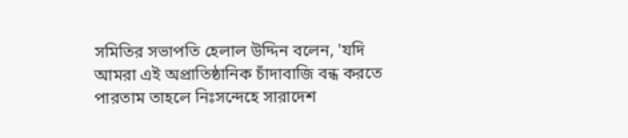সমিতির সভাপতি হেলাল উদ্দিন বলেন, 'যদি আমরা এই অপ্রাতিষ্ঠানিক চাঁদাবাজি বন্ধ করতে পারতাম তাহলে নিঃসন্দেহে সারাদেশ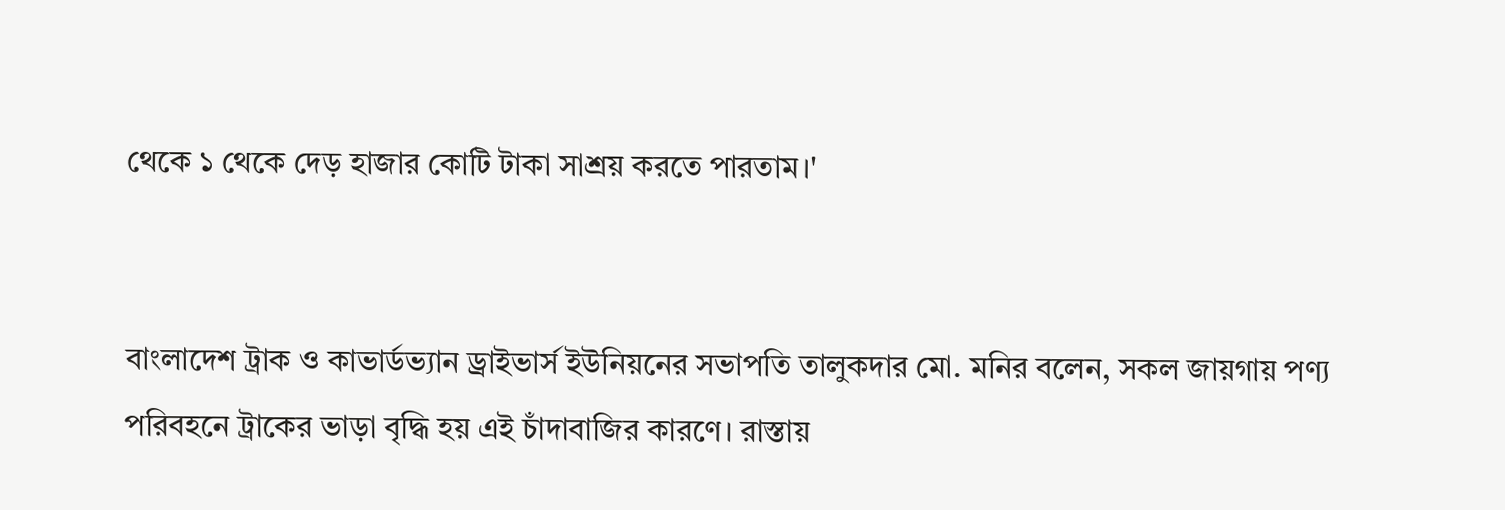থেকে ১ থেকে দেড় হাজার কোটি টাকা সাশ্রয় করতে পারতাম।'


বাংলাদেশ ট্রাক ও কাভার্ডভ্যান ড্রাইভার্স ইউনিয়নের সভাপতি তালুকদার মো. মনির বলেন, সকল জায়গায় পণ্য পরিবহনে ট্রাকের ভাড়া বৃদ্ধি হয় এই চাঁদাবাজির কারণে। রাস্তায়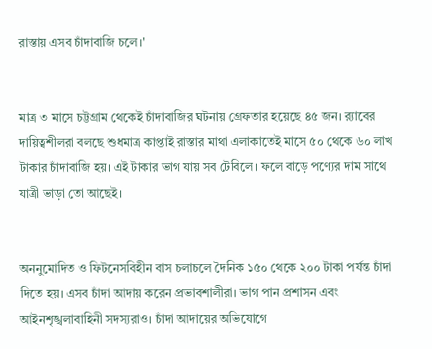রাস্তায় এসব চাঁদাবাজি চলে।'


মাত্র ৩ মাসে চট্টগ্রাম থেকেই চাঁদাবাজির ঘটনায় গ্রেফতার হয়েছে ৪৫ জন। র‌্যাবের দায়িত্বশীলরা বলছে শুধমাত্র কাপ্তাই রাস্তার মাথা এলাকাতেই মাসে ৫০ থেকে ৬০ লাখ টাকার চাঁদাবাজি হয়। এই টাকার ভাগ যায় সব টেবিলে। ফলে বাড়ে পণ্যের দাম সাথে যাত্রী ভাড়া তো আছেই।


অননুমোদিত ও ফিটনেসবিহীন বাস চলাচলে দৈনিক ১৫০ থেকে ২০০ টাকা পর্যন্ত চাঁদা দিতে হয়। এসব চাঁদা আদায় করেন প্রভাবশালীরা। ভাগ পান প্রশাসন এবং আইনশৃঙ্খলাবাহিনী সদস্যরাও। চাঁদা আদায়ের অভিযোগে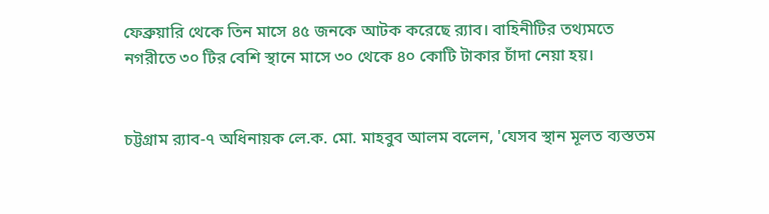ফেব্রুয়ারি থেকে তিন মাসে ৪৫ জনকে আটক করেছে র‌্যাব। বাহিনীটির তথ্যমতে নগরীতে ৩০ টির বেশি স্থানে মাসে ৩০ থেকে ৪০ কোটি টাকার চাঁদা নেয়া হয়।


চট্টগ্রাম র‌্যাব-৭ অধিনায়ক লে.ক. মো. মাহবুব আলম বলেন, 'যেসব স্থান মূলত ব্যস্ততম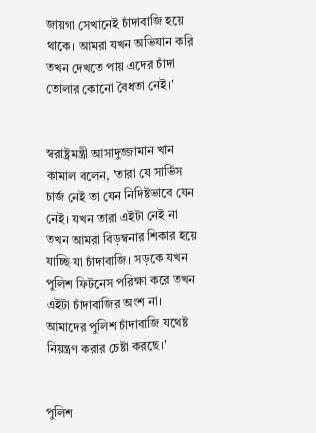জায়গা সেখানেই চাঁদাবাজি হয়ে থাকে। আমরা যখন অভিযান করি তখন দেখতে পায় এদের চাঁদা তোলার কোনো বৈধতা নেই।'


স্বরাষ্ট্রমন্ত্রী আসাদুজ্জামান খান কামাল বলেন, 'তারা যে সার্ভিস চার্জ নেই তা যেন নিদিষ্টভাবে যেন নেই। যখন তারা এইটা নেই না তখন আমরা বিড়ম্বনার শিকার হয়ে যাচ্ছি যা চাঁদাবাজি। সড়কে যখন পুলিশ ফিটনেস পরিক্ষা করে তখন এইটা চাঁদাবাজির অংশ না। আমাদের পুলিশ চাঁদাবাজি যথেষ্ট নিয়ন্ত্রণ করার চেষ্টা করছে।'


পুলিশ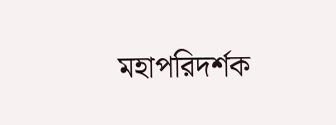মহাপরিদর্শক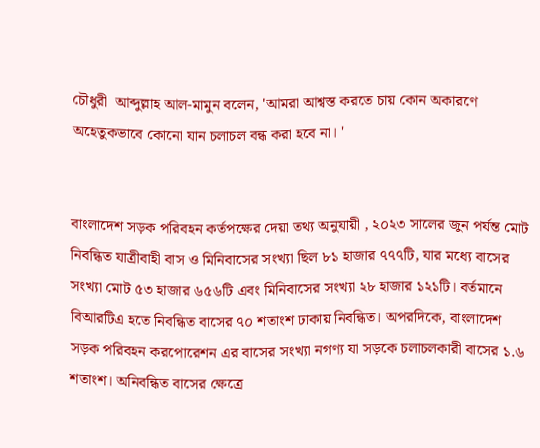চৌধুরী  আব্দুল্লাহ আল-মামুন বলেন, 'আমরা আশ্বস্ত করতে চায় কোন অকারণে অহেতুকভাবে কোনো যান চলাচল বন্ধ করা হবে না। '


বাংলাদেশ সড়ক পরিবহন কর্তপক্ষের দেয়া তথ্য অনুযায়ী , ২০২৩ সালের জুন পর্যন্ত মোট নিবন্ধিত যাত্রীবাহী বাস ও মিনিবাসের সংখ্যা ছিল ৮১ হাজার ৭৭৭টি, যার মধ্যে বাসের সংখ্যা মোট ৫৩ হাজার ৬৫৬টি এবং মিনিবাসের সংখ্যা ২৮ হাজার ১২১টি। বর্তমানে বিআরটিএ হতে নিবন্ধিত বাসের ৭০ শতাংশ ঢাকায় নিবন্ধিত। অপরদিকে, বাংলাদেশ সড়ক পরিবহন করপোরেশন এর বাসের সংখ্যা নগণ্য যা সড়কে চলাচলকারী বাসের ১.৬ শতাংশ। অনিবন্ধিত বাসের ক্ষেত্রে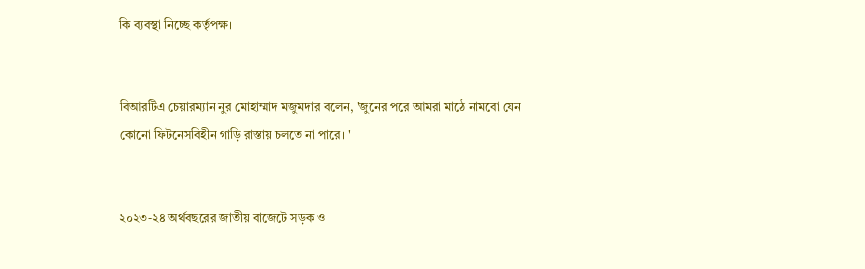কি ব্যবস্থা নিচ্ছে কর্তৃপক্ষ।


বিআরটিএ চেয়ারম্যান নুর মোহাম্মাদ মজুমদার বলেন, 'জুনের পরে আমরা মাঠে নামবো যেন কোনো ফিটনেসবিহীন গাড়ি রাস্তায় চলতে না পারে। '


২০২৩-২৪ অর্থবছরের জাতীয় বাজেটে সড়ক ও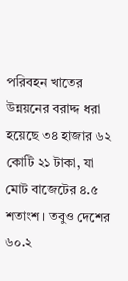পরিবহন খাতের উন্নয়নের বরাদ্দ ধরা হয়েছে ৩৪ হাজার ৬২ কোটি ২১ টাকা, যা মোট বাজেটের ৪.৫ শতাংশ। তবুও দেশের ৬০.২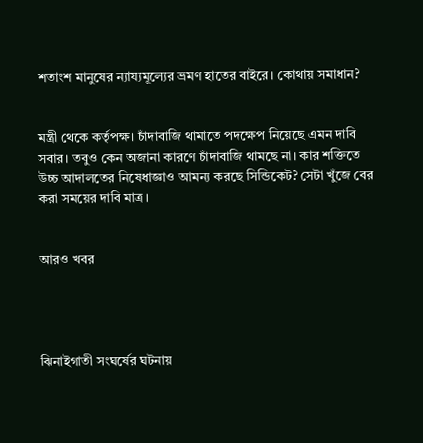শতাংশ মানুষের ন্যায্যমূল্যের ভ্রমণ হাতের বাইরে। কোথায় সমাধান?


মন্ত্রী থেকে কর্তৃপক্ষ। চাঁদাবাজি থামাতে পদক্ষেপ নিয়েছে এমন দাবি সবার। তবুও কেন অজানা কারণে চাঁদাবাজি থামছে না। কার শক্তিতে উচ্চ আদালতের নিষেধাজ্ঞাও আমন্য করছে সিন্ডিকেট? সেটা খুঁজে বের করা সময়ের দাবি মাত্র।


আরও খবর




ঝিনাইগাতী সংঘর্ষের ঘটনায়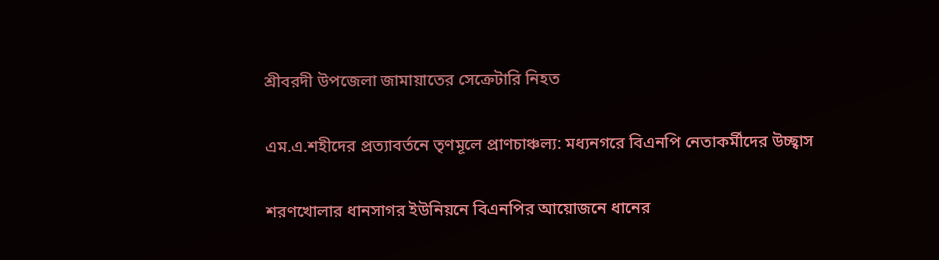শ্রীবরদী উপজেলা জামায়াতের সেক্রেটারি নিহত

এম.এ.শহীদের প্রত্যাবর্তনে তৃণমূলে প্রাণচাঞ্চল্য: মধ্যনগরে বিএনপি নেতাকর্মীদের উচ্ছ্বাস

শরণখোলার ধানসাগর ইউনিয়নে বিএনপির আয়োজনে ধানের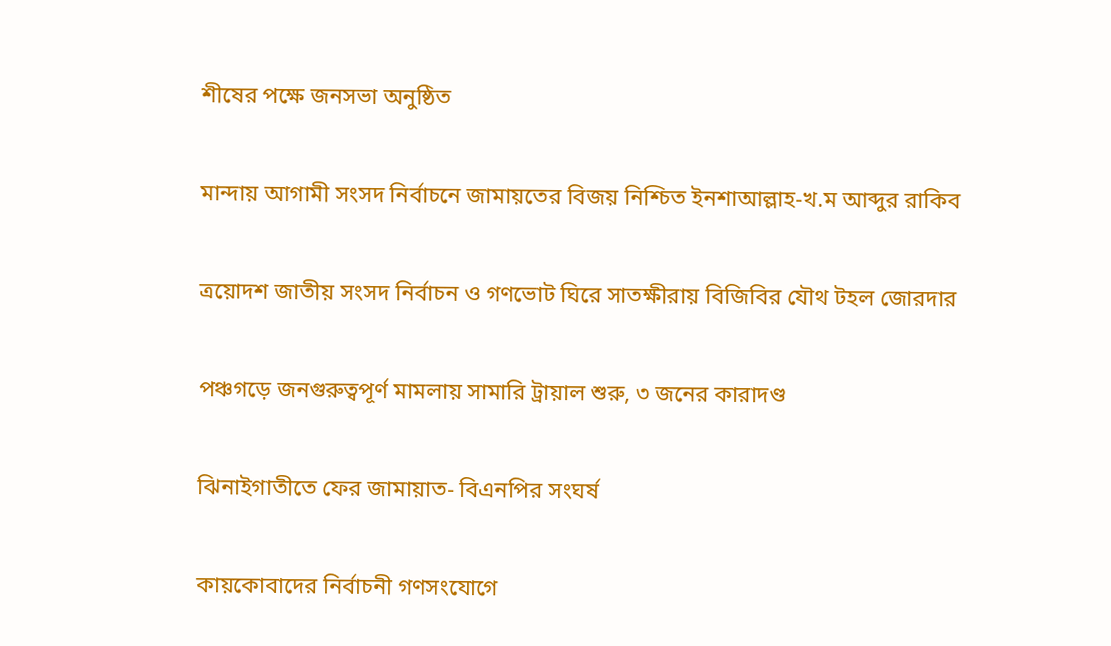শীষের পক্ষে জনসভা অনুষ্ঠিত

মান্দায় আগামী সংসদ নির্বাচনে জামায়তের বিজয় নিশ্চিত ইনশাআল্লাহ-খ.ম আব্দুর রাকিব

ত্রয়োদশ জাতীয় সংসদ নির্বাচন ও গণভোট ঘিরে সাতক্ষীরায় বিজিবির যৌথ টহল জোরদার

পঞ্চগড়ে জনগুরুত্বপূর্ণ মামলায় সামারি ট্রায়াল শুরু, ৩ জনের কারাদণ্ড

ঝিনাইগাতীতে ফের জামায়াত- বিএনপির সংঘর্ষ

কায়কোবাদের নির্বাচনী গণসংযোগে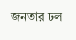জনতার ঢল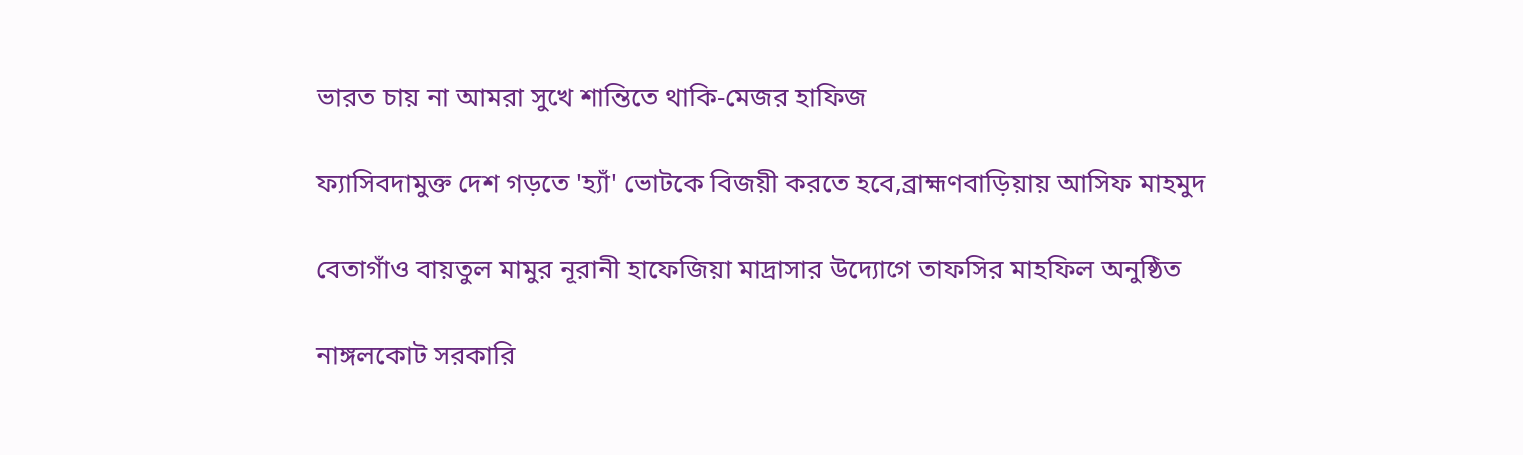ভারত চায় না আমরা সুখে শান্তিতে থাকি-মেজর হাফিজ

ফ্যাসিবদামুক্ত দেশ গড়তে 'হ্যাঁ' ভোটকে বিজয়ী করতে হবে,ব্রাহ্মণবাড়িয়ায় আসিফ মাহমুদ

বেতাগাঁও বায়তুল মামুর নূরানী হাফেজিয়া মাদ্রাসার উদ্যোগে তাফসির মাহফিল অনুষ্ঠিত

নাঙ্গলকোট সরকারি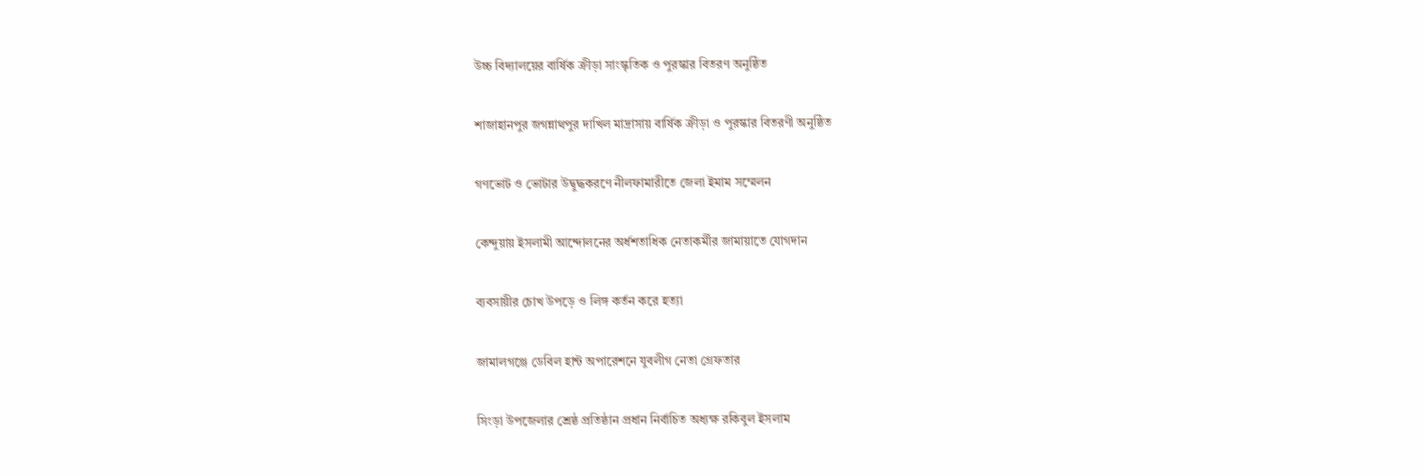উচ্চ বিদ্যালয়ের বার্ষিক ক্রীড়া সাংস্কৃতিক ও পুরস্কার বিতরণ অনুষ্ঠিত

শাজাহানপুর জগন্নাথপুর দাখিল মাদ্রাসায় বার্ষিক ক্রীড়া ও পুরস্কার বিতরণী অনুষ্ঠিত

গণভোট ও ভোটার উদ্বুদ্ধকরণে নীলফামারীতে জেলা ইমাম সম্মেলন

কেন্দুয়ায় ইসলামী আন্দোলনের অর্ধশতাধিক নেতাকর্মীর জামায়াতে যোগদান

ব্যবসায়ীর চোখ উপড়ে ও লিঙ্গ কর্তন করে হত্যা

জামালগঞ্জে ডেবিল হান্ট অপারেশনে যুবলীগ নেতা গ্রেফতার

সিংড়া উপজেলার শ্রেষ্ঠ প্রতিষ্ঠান প্রধান নির্বাচিত অধ্যক্ষ রকিবুল ইসলাম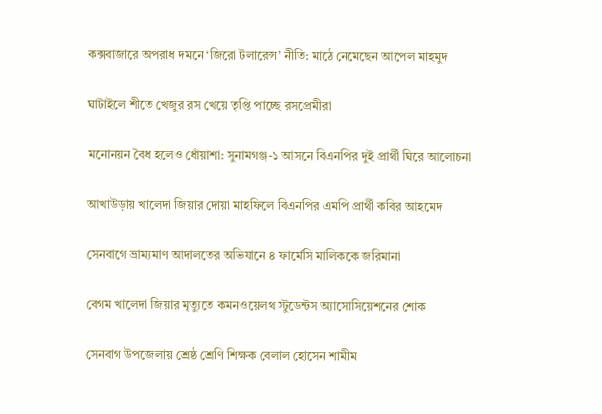কক্সবাজারে অপরাধ দমনে ‘জিরো টলারেন্স’ নীতি: মাঠে নেমেছেন আপেল মাহমুদ

ঘাটাইলে শীতে খেজুর রস খেয়ে তৃপ্তি পাচ্ছে রসপ্রেমীরা

মনোনয়ন বৈধ হলেও ধোঁয়াশা: সুনামগঞ্জ-১ আসনে বিএনপির দুই প্রার্থী ঘিরে আলোচনা

আখাউড়ায় খালেদা জিয়ার দোয়া মাহফিলে বিএনপির এমপি প্রার্থী কবির আহমেদ

সেনবাগে ভ্রাম্যমাণ আদালতের অভিযানে ৪ ফার্মেসি মালিককে জরিমানা

বেগম খালেদা জিয়ার মৃত্যুতে কমনওয়েলথ স্টুডেন্টস অ্যাসোসিয়েশনের শোক

সেনবাগ উপজেলায় শ্রেষ্ঠ শ্রেণি শিক্ষক বেলাল হোসেন শামীম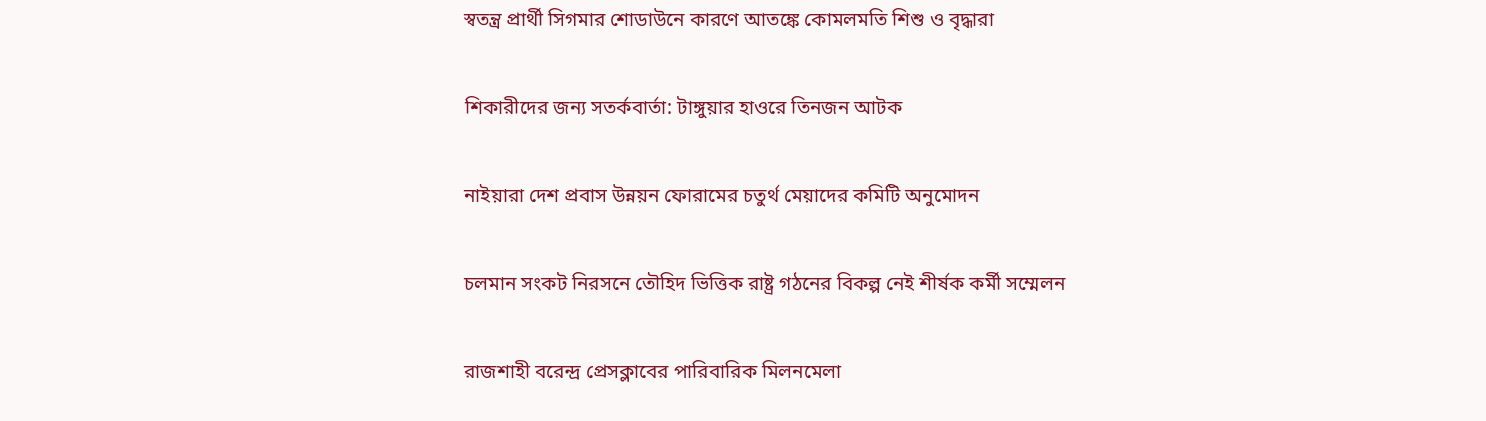স্বতন্ত্র প্রার্থী সিগমার শোডাউনে কারণে আতঙ্কে কোমলমতি শিশু ও বৃদ্ধারা

শিকারীদের জন্য সতর্কবার্তা: টাঙ্গুয়ার হাওরে তিনজন আটক

নাইয়ারা দেশ প্রবাস উন্নয়ন ফোরামের চতুর্থ মেয়াদের কমিটি অনুমোদন

চলমান সংকট নিরসনে তৌহিদ ভিত্তিক রাষ্ট্র গঠনের বিকল্প নেই শীর্ষক কর্মী সম্মেলন

রাজশাহী বরেন্দ্র প্রেসক্লাবের পারিবারিক মিলনমেলা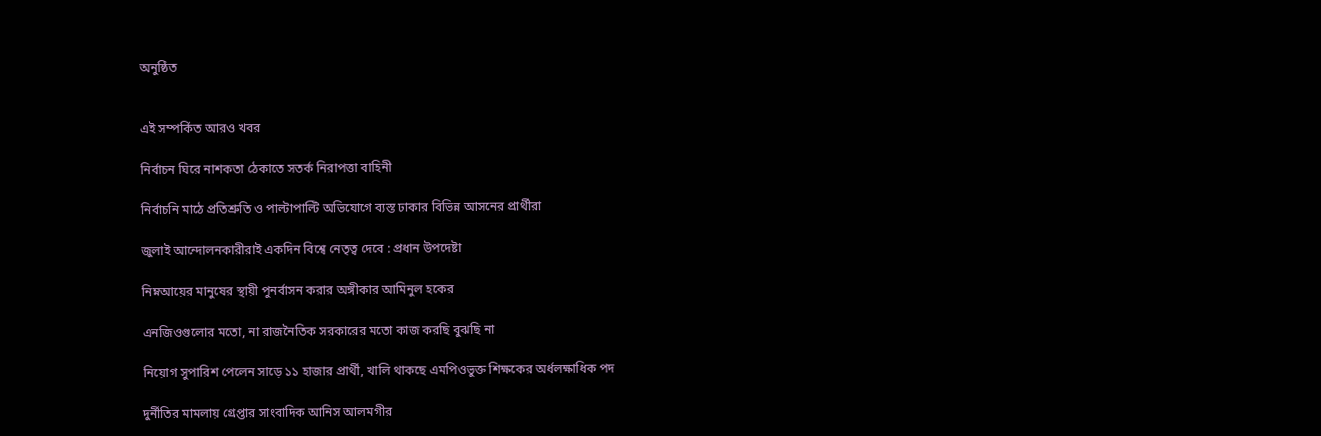অনুষ্ঠিত


এই সম্পর্কিত আরও খবর

নির্বাচন ঘিরে নাশকতা ঠেকাতে সতর্ক নিরাপত্তা বাহিনী

নির্বাচনি মাঠে প্রতিশ্রুতি ও পাল্টাপাল্টি অভিযোগে ব্যস্ত ঢাকার বিভিন্ন আসনের প্রার্থীরা

জুলাই আন্দোলনকারীরাই একদিন বিশ্বে নেতৃত্ব দেবে : প্রধান উপদেষ্টা

নিম্নআয়ের মানুষের স্থায়ী পুনর্বাসন করার অঙ্গীকার আমিনুল হকের

এনজিওগুলোর মতো, না রাজনৈতিক সরকারের মতো কাজ করছি বুঝছি না

নিয়োগ সুপারিশ পেলেন সাড়ে ১১ হাজার প্রার্থী, খালি থাকছে এমপিওভুক্ত শিক্ষকের অর্ধলক্ষাধিক পদ

দুর্নীতির মামলায় গ্রেপ্তার সাংবাদিক আনিস আলমগীর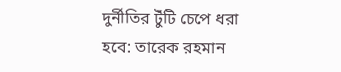দুর্নীতির টুঁটি চেপে ধরা হবে: তারেক রহমান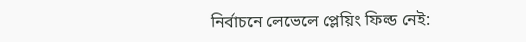নির্বাচনে লেভেলে প্লেয়িং ফিল্ড নেই: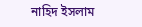নাহিদ ইসলাম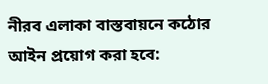নীরব এলাকা বাস্তবায়নে কঠোর আইন প্রয়োগ করা হবে: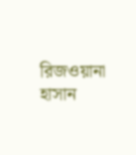রিজওয়ানা হাসান